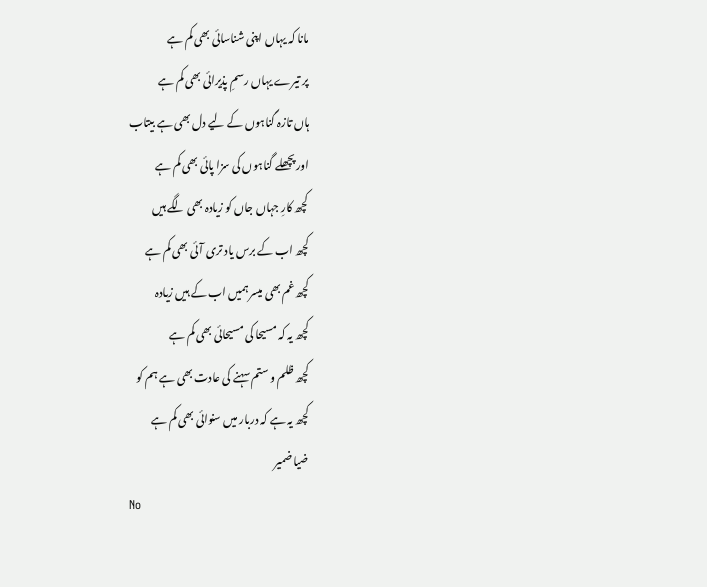مانا کہ یہاں اپنی شناسائی بھی کم ہے
پر تیرے یہاں رسمِ پذیرائی بھی کم ہے
ہاں تازہ گناہوں کے لیے دل بھی ہے بیتاب
اور پچھلے گناہوں کی سزا پائی بھی کم ہے
کچھ کارِ جہاں جاں کو زیادہ بھی لگے ہیں
کچھ اب کے برس یاد تری آئی بھی کم ہے
کچھ غم بھی میسر ہمیں اب کے ہیں زیادہ
کچھ یہ کہ مسیحا کی مسیحائی بھی کم ہے
کچھ ظلم و ستم سہنے کی عادت بھی ہے ہم کو
کچھ یہ ہے کہ دربار میں سنوائی بھی کم ہے
ضیا ضمیر
No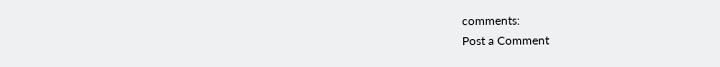comments:
Post a Comment